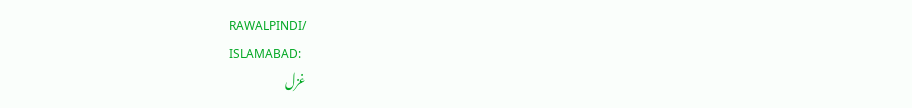RAWALPINDI/
ISLAMABAD:
غزل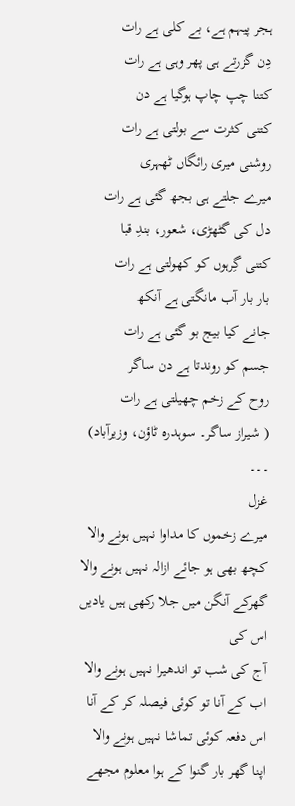ہجر پیہم ہے، بے کلی ہے رات
دِن گزرتے ہی پھر وہی ہے رات
کتنا چپ چاپ ہوگیا ہے دن
کتنی کثرت سے بولتی ہے رات
روشنی میری رائگاں ٹھہری
میرے جلتے ہی بجھ گئی ہے رات
دل کی گٹھڑی، شعور، بندِ قبا
کتنی گِرہوں کو کھولتی ہے رات
بار بار آب مانگتی ہے آنکھ
جانے کیا بیج بو گئی ہے رات
جسم کو روندتا ہے دن ساگر
روح کے زخم چھیلتی ہے رات
( شیراز ساگر۔ سوہدرہ ٹاؤن، وزیرآباد)
۔۔۔
غزل
میرے زخموں کا مداوا نہیں ہونے والا
کچھ بھی ہو جائے ازالہ نہیں ہونے والا
گھرکے آنگن میں جلا رکھی ہیں یادیں اس کی
آج کی شب تو اندھیرا نہیں ہونے والا
اب کے آنا تو کوئی فیصلہ کر کے آنا
اس دفعہ کوئی تماشا نہیں ہونے والا
اپنا گھر بار گنوا کے ہوا معلوم مجھے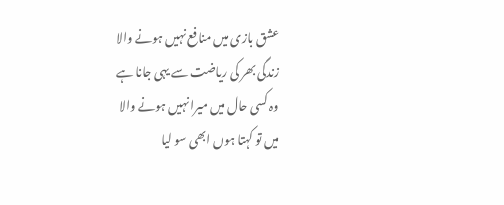عشق بازی میں منافع نہیں ہونے والا
زندگی بھر کی ریاضت سے یہی جانا ہے
وہ کسی حال میں میرا نہیں ہونے والا
میں تو کہتا ہوں ابھی سو لیا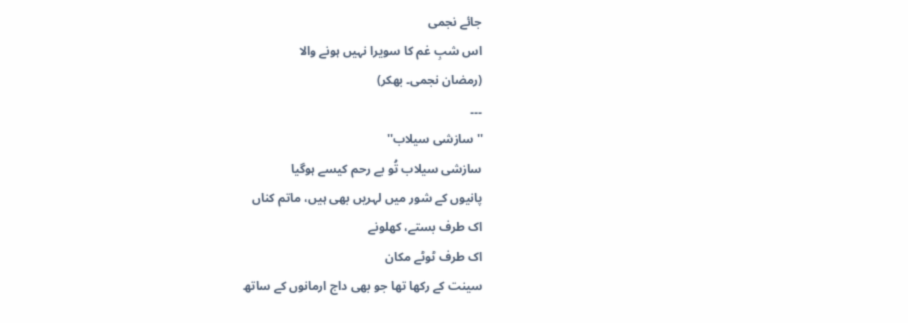جائے نجمی
اس شبِ غم کا سویرا نہیں ہونے والا
(رمضان نجمی۔ بھکر)
۔۔۔
''سازشی سیلاب''
سازشی سیلاب تُو بے رحم کیسے ہوگیا
پانیوں کے شور میں لہریں بھی ہیں، ماتم کناں
اک طرف بستے، کھلونے
اک طرف ٹوٹے مکان
سینت کے رکھا تھا جو بھی داج ارمانوں کے ساتھ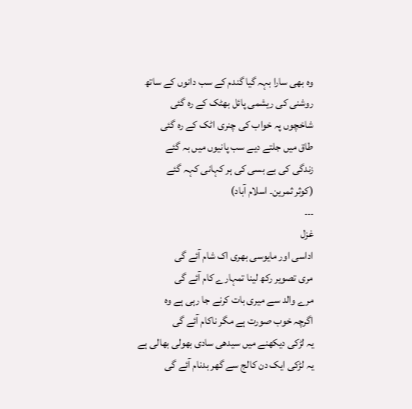وہ بھی سارا بہہ گیا گندم کے سب دانوں کے ساتھ
روشنی کی ریشمی پائل بھٹک کے رہ گئی
شاخچوں پہ خواب کی چنری اٹک کے رہ گئی
طاق میں جلتے دیے سب پانیوں میں بہ گئے
زندگی کی بے بسی کی ہر کہانی کہہ گئے
(کوثر ثمرین۔ اسلام آباد)
۔۔۔
غزل
اداسی اور مایوسی بھری اک شام آئے گی
مری تصویر رکھ لینا تمہارے کام آئے گی
مرے والد سے میری بات کرنے جا رہی ہے وہ
اگرچہ خوب صورت ہے مگر ناکام آئے گی
یہ لڑکی دیکھنے میں سیدھی سادی بھولی بھالی ہے
یہ لڑکی ایک دن کالج سے گھر بدنام آئے گی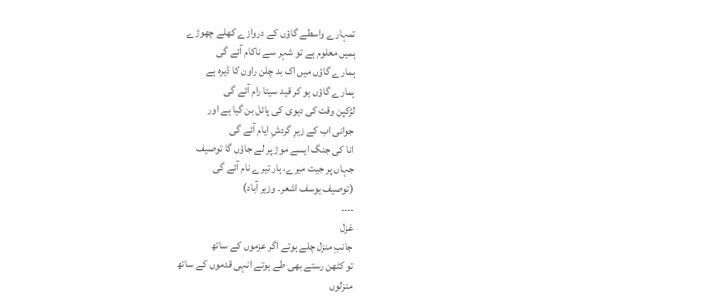تمہارے واسطے گاؤں کے دروازے کھلے چھوڑے
ہمیں معلوم ہے تو شہر سے ناکام آئے گی
ہمارے گاؤں میں اک بد چلن راون کا ڈیرہ ہے
ہمارے گاؤں ہو کر قید سیتا رام آئے گی
لڑکپن وقت کی دیوی کی پائل بن گیا ہے اور
جوانی اب کے زیرِ گردشِ ایام آئے گی
انا کی جنگ ایسے موڑ پر لے جاؤں گا توصیف
جہاں پر جیت میرے، ہار تیرے نام آئے گی
(توصیف یوسف اشعر۔ وزیر آباد)
۔۔۔۔
غزل
جانبِ منزل چلے ہوتے اگر عزموں کے ساتھ
تو کٹھن رستے بھی طے ہوتے انہی قدموں کے ساتھ
منزلوں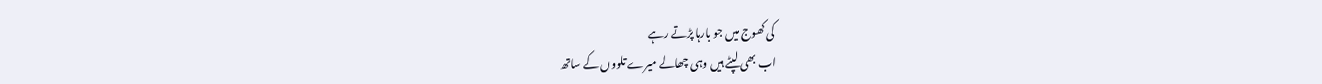کی کھوج میں جو بارہا پڑتے رہے
اب بھی لپٹے ہیں وہی چھالے میرے تلووں کے ساتھ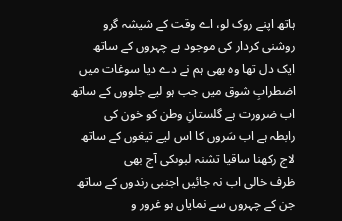ہاتھ اپنے روک لو، اے وقت کے شیشہ گرو
روشنی کردار کی موجود ہے چہروں کے ساتھ
ایک دل تھا وہ بھی ہم نے دے دیا سوغات میں
اضطرابِ شوق میں جب ہو لیے جلووں کے ساتھ
اب ضرورت ہے گلستانِ وطن کو خون کی
رابطہ ہے اب سَروں کا اس لیے تیغوں کے ساتھ
لاج رکھنا ساقیا تشنہ لبوںکی آج بھی
ظرف خالی اب نہ جائیں اجنبی رندوں کے ساتھ
جن کے چہروں سے نمایاں ہو غرور و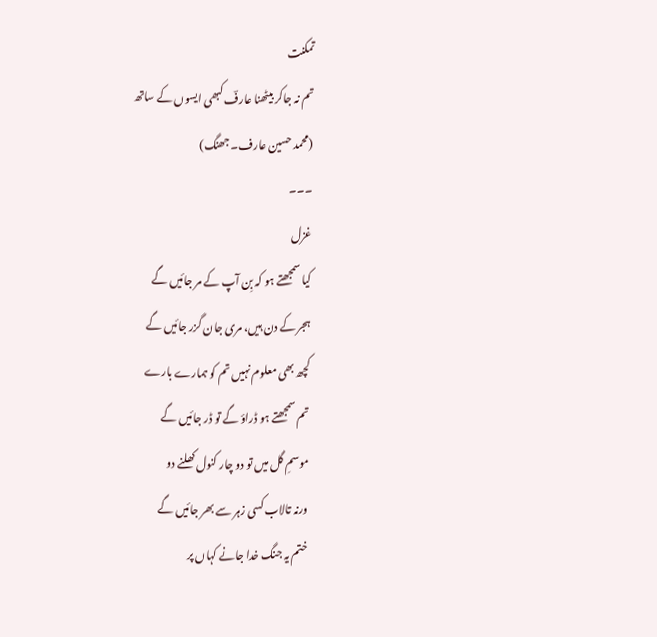تمکنت
تم نہ جاکر بیٹھنا عارفؔ کبھی ایسوں کے ساتھ
(محمد حسین عارف۔ جھنگ)
۔۔۔
غزل
کیا سمجھتے ہو کہ بِن آپ کے مر جائیں گے
ہجر کے دن ہیں، مری جان گزر جائیں گے
کچھ بھی معلوم نہیں تم کو ہمارے بارے
تم سمجھتے ہو ڈراؤ گے تو ڈر جائیں گے
موسمِ گل میں تو دو چار کنول کھلنے دو
ورنہ تالاب کسی زہر سے بھر جائیں گے
ختم یہ جنگ خدا جانے کہاں پر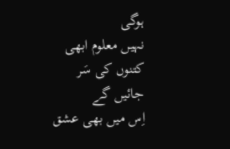ہوگی
نہیں معلوم ابھی کتنوں کی سَر جائیں گے
اِس میں بھی عشق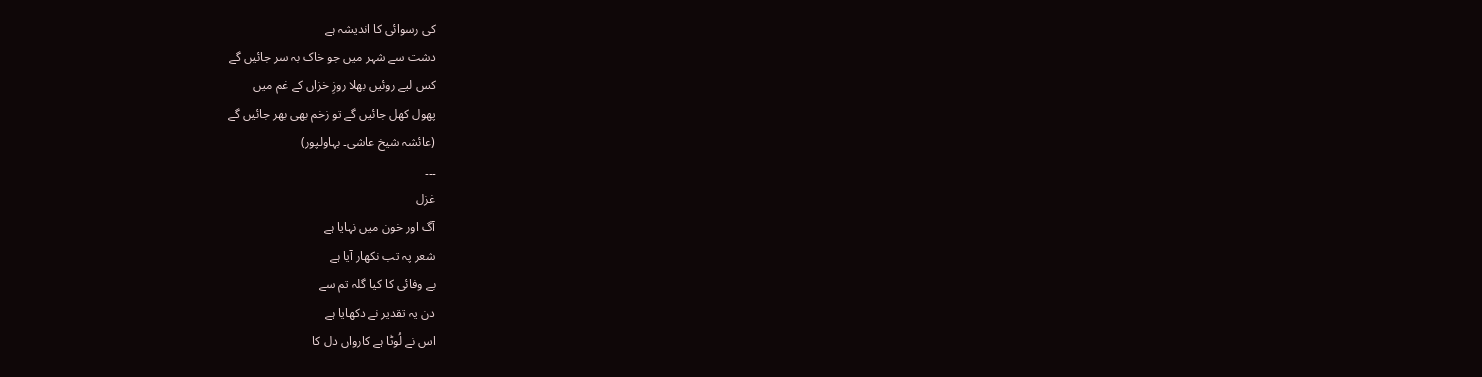کی رسوائی کا اندیشہ ہے
دشت سے شہر میں جو خاک بہ سر جائیں گے
کس لیے روئیں بھلا روزِ خزاں کے غم میں
پھول کھل جائیں گے تو زخم بھی بھر جائیں گے
(عائشہ شیخ عاشی۔ بہاولپور)
۔۔۔
غزل
آگ اور خون میں نہایا ہے
شعر پہ تب نکھار آیا ہے
بے وفائی کا کیا گلہ تم سے
دن یہ تقدیر نے دکھایا ہے
اس نے لُوٹا ہے کارواں دل کا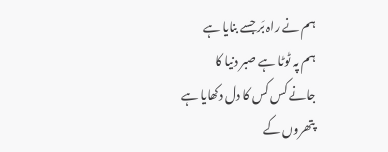ہم نے راہ بَر جسے بنایا ہے
ہم پہ ٹوٹا ہے صبر دنیا کا
جانے کس کس کا دل دکھایا ہے
پتھروں کے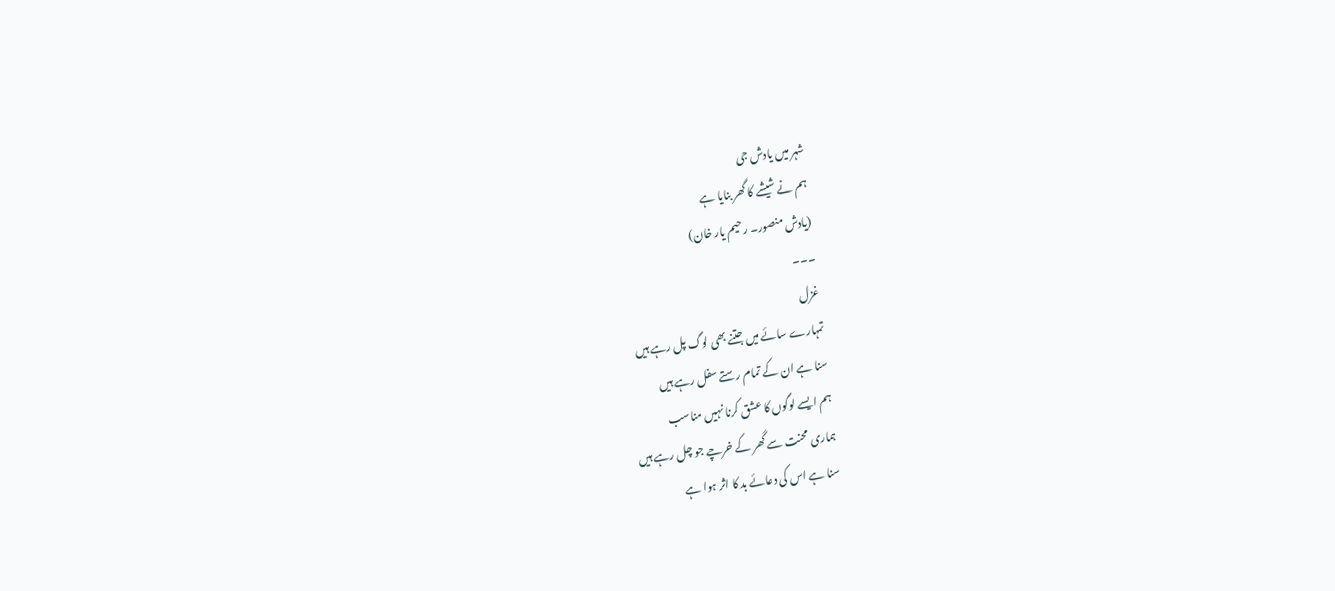شہر میں یادش جی
ہم نے شیشے کا گھر بنایا ہے
(یادش منصور۔ رحیم یار خان)
۔۔۔
غزل
تمہارے سائے میں جتنے بھی لوگ پل رہے ہیں
سنا ہے ان کے تمام رستے سفل رہے ہیں
ہم ایسے لوگوں کا عشق کرنا نہیں مناسب
ہماری محنت سے گھر کے خرچے جو چل رہے ہیں
سنا ہے اس کی دعائے بد کا اثر ہوا ہے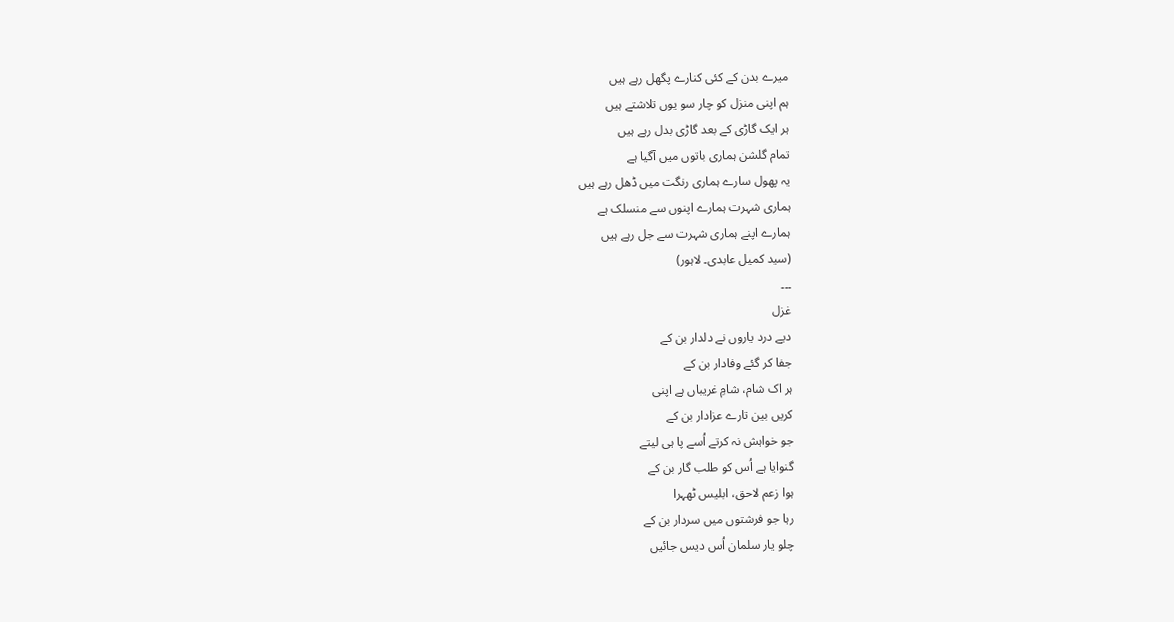میرے بدن کے کئی کنارے پگھل رہے ہیں
ہم اپنی منزل کو چار سو یوں تلاشتے ہیں
ہر ایک گاڑی کے بعد گاڑی بدل رہے ہیں
تمام گلشن ہماری باتوں میں آگیا ہے
یہ پھول سارے ہماری رنگت میں ڈھل رہے ہیں
ہماری شہرت ہمارے اپنوں سے منسلک ہے
ہمارے اپنے ہماری شہرت سے جل رہے ہیں
(سید کمیل عابدی۔ لاہور)
۔۔۔
غزل
دیے درد یاروں نے دلدار بن کے
جفا کر گئے وفادار بن کے
ہر اک شام، شامِ غریباں ہے اپنی
کریں بین تارے عزادار بن کے
جو خواہش نہ کرتے اُسے پا ہی لیتے
گنوایا ہے اُس کو طلب گار بن کے
ہوا زعم لاحق، ابلیس ٹھہرا
رہا جو فرشتوں میں سردار بن کے
چلو یار سلمان اُس دیس جائیں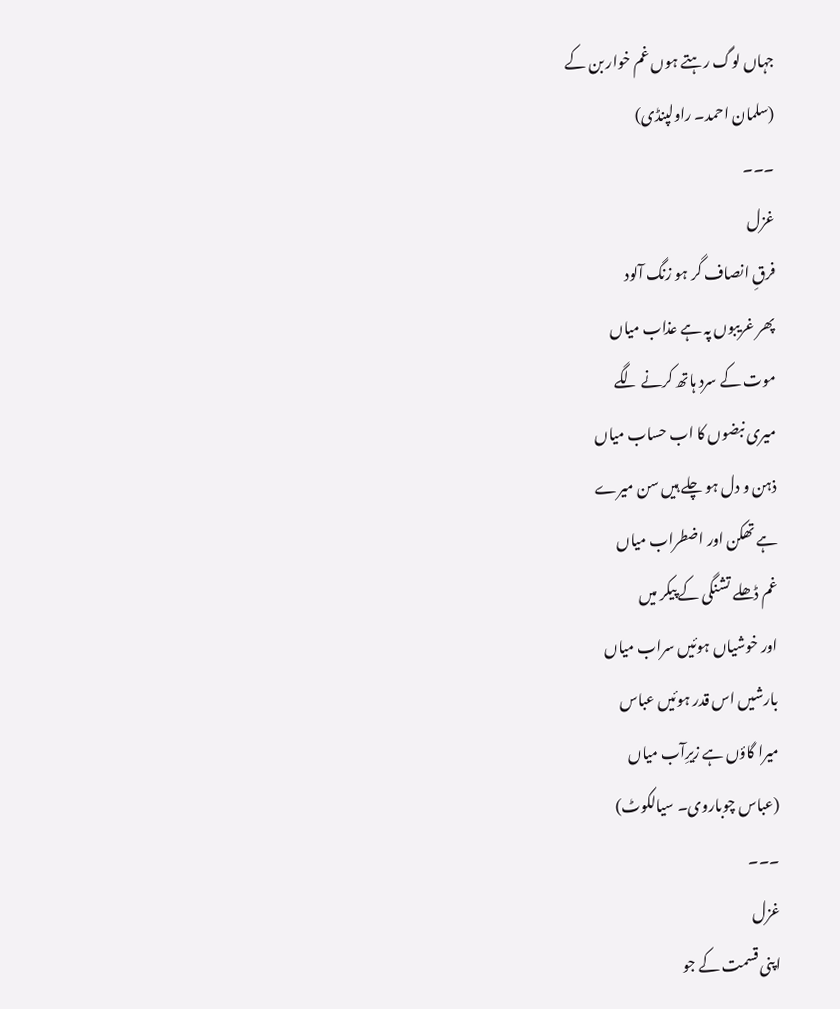جہاں لوگ رہتے ہوں غم خوار بن کے
(سلمان احمد۔ راولپنڈی)
۔۔۔
غزل
فرقِ انصاف گر ہو زنگ آلود
پھر غریبوں پہ ہے عذاب میاں
موت کے سرد ہاتھ کرنے لگے
میری نبضوں کا اب حساب میاں
ذہن و دل ہو چلے ہیں سن میرے
ہے تھکن اور اضطراب میاں
غم ڈھلے تشنگی کے پیکر میں
اور خوشیاں ہوئیں سراب میاں
بارشیں اس قدر ہوئیں عباس
میرا گاؤں ہے زیرِآب میاں
(عباس چوباروی۔ سیالکوٹ)
۔۔۔
غزل
اپنی قسمت کے جو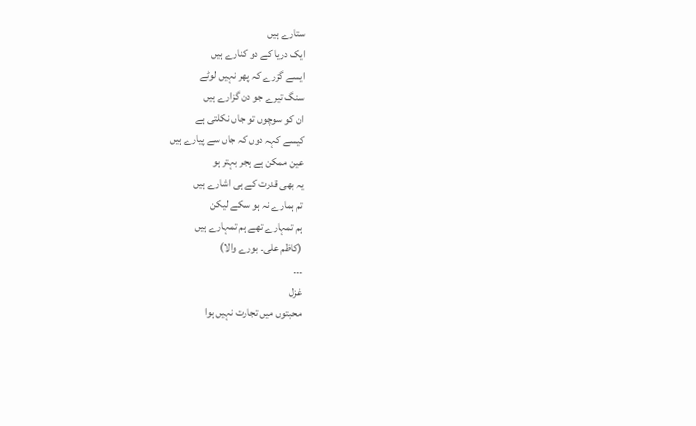ستارے ہیں
ایک دریا کے دو کنارے ہیں
ایسے گزرے کہ پھر نہیں لوٹے
سنگ تیرے جو دن گزارے ہیں
ان کو سوچوں تو جاں نکلتی ہے
کیسے کہہ دوں کہ جاں سے پیارے ہیں
عین ممکن ہے ہجر بہتر ہو
یہ بھی قدرت کے ہی اشارے ہیں
تم ہمارے نہ ہو سکے لیکن
ہم تمہارے تھے ہم تمہارے ہیں
(کاظم علی۔ بورے والا)
۔۔۔
غزل
محبتوں میں تجارت نہیں ہوا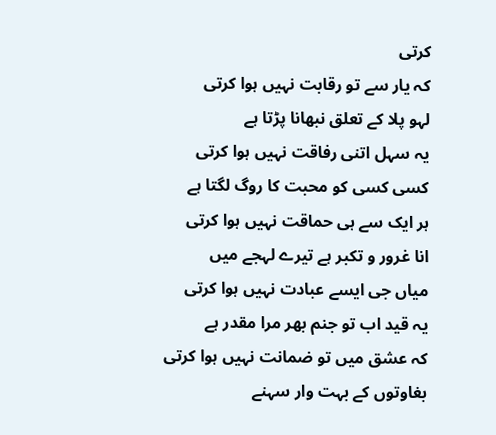کرتی
کہ یار سے تو رقابت نہیں ہوا کرتی
لہو پلا کے تعلق نبھانا پڑتا ہے
یہ سہل اتنی رفاقت نہیں ہوا کرتی
کسی کسی کو محبت کا روگ لگتا ہے
ہر ایک سے ہی حماقت نہیں ہوا کرتی
انا غرور و تکبر ہے تیرے لہجے میں
میاں جی ایسے عبادت نہیں ہوا کرتی
یہ قید اب تو جنم بھر مرا مقدر ہے
کہ عشق میں تو ضمانت نہیں ہوا کرتی
بغاوتوں کے بہت وار سہنے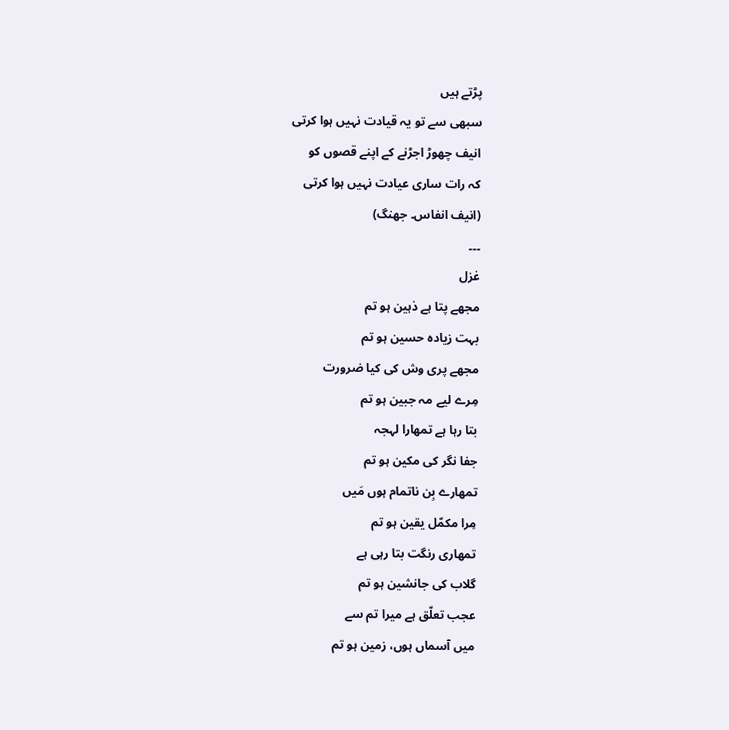پڑتے ہیں
سبھی سے تو یہ قیادت نہیں ہوا کرتی
انیف چھوڑ اجڑنے کے اپنے قصوں کو
کہ رات ساری عیادت نہیں ہوا کرتی
(انیف انفاس۔ جھنگ)
۔۔۔
غزل
مجھے پتا ہے ذہین ہو تم
بہت زیادہ حسین ہو تم
مجھے پری وش کی کیا ضرورت
مِرے لیے مہ جبین ہو تم
بتا رہا ہے تمھارا لہجہ
جفا نگر کی مکین ہو تم
تمھارے بِن ناتمام ہوں مَیں
مِرا مکمّل یقین ہو تم
تمھاری رنگت بتا رہی ہے
گلاب کی جانشین ہو تم
عجب تعلّق ہے میرا تم سے
میں آسماں ہوں، زمین ہو تم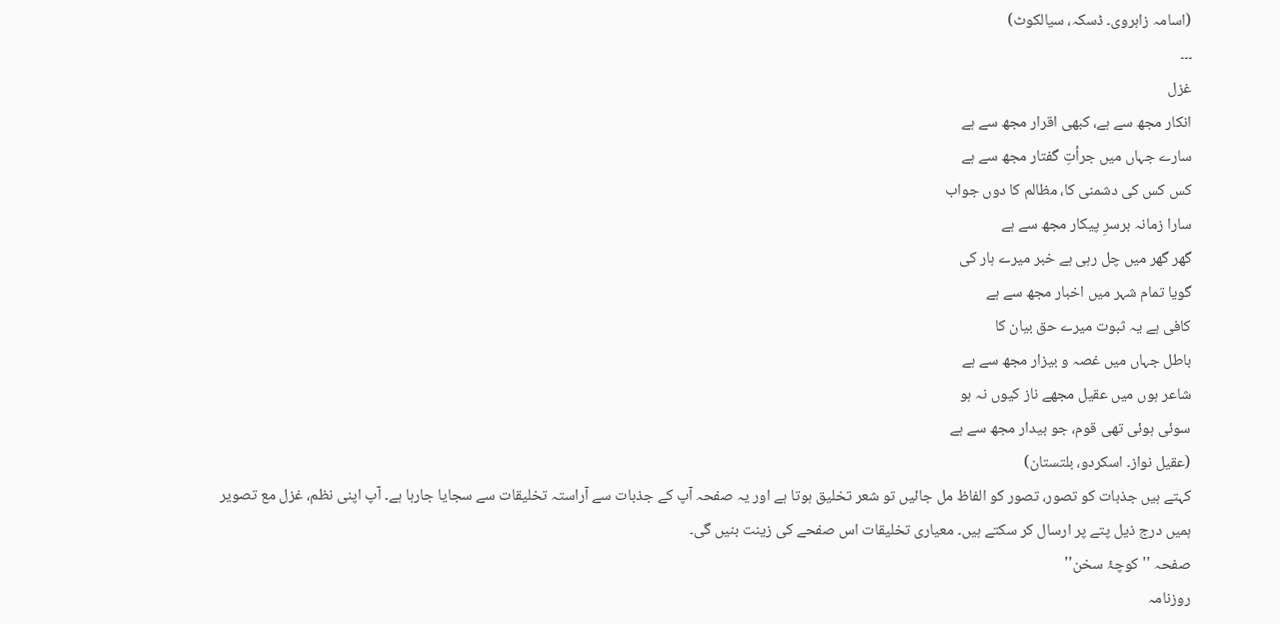(اسامہ زاہروی۔ ڈسکہ، سیالکوٹ)
۔۔۔
غزل
انکار مجھ سے ہے، کبھی اقرار مجھ سے ہے
سارے جہاں میں جرأتِ گفتار مجھ سے ہے
کس کس کی دشمنی کا، مظالم کا دوں جواب
سارا زمانہ برسرِ پیکار مجھ سے ہے
گھر گھر میں چل رہی ہے خبر میرے ہار کی
گویا تمام شہر میں اخبار مجھ سے ہے
کافی ہے یہ ثبوت میرے حق بیان کا
باطل جہاں میں غصہ و بیزار مجھ سے ہے
شاعر ہوں میں عقیل مجھے ناز کیوں نہ ہو
سوئی ہوئی تھی قوم، جو بیدار مجھ سے ہے
(عقیل نواز۔ اسکردو، بلتستان)
کہتے ہیں جذبات کو تصور، تصور کو الفاظ مل جائیں تو شعر تخلیق ہوتا ہے اور یہ صفحہ آپ کے جذبات سے آراستہ تخلیقات سے سجایا جارہا ہے۔ آپ اپنی نظم، غزل مع تصویر ہمیں درج ذیل پتے پر ارسال کر سکتے ہیں۔ معیاری تخلیقات اس صفحے کی زینت بنیں گی۔
صفحہ ''کوچۂ سخن''
روزنامہ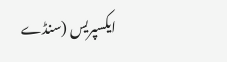ایکسپریس (سنڈے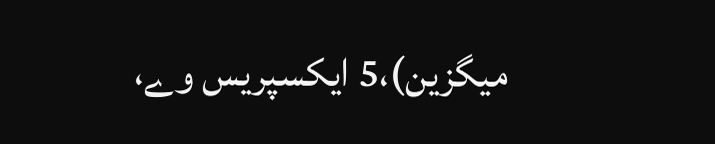میگزین)،5 ایکسپریس وے،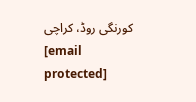کورنگی روڈ، کراچی
[email protected]